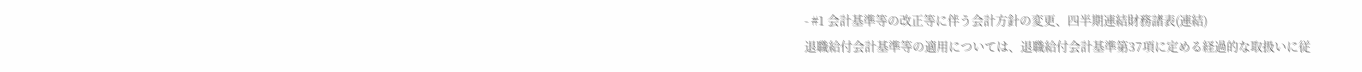- #1 会計基準等の改正等に伴う会計方針の変更、四半期連結財務諸表(連結)
退職給付会計基準等の適用については、退職給付会計基準第37項に定める経過的な取扱いに従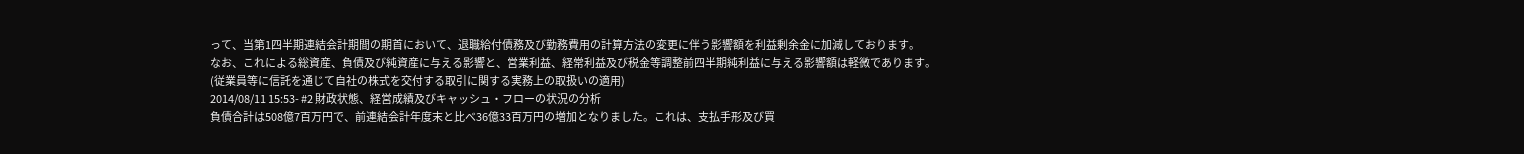って、当第1四半期連結会計期間の期首において、退職給付債務及び勤務費用の計算方法の変更に伴う影響額を利益剰余金に加減しております。
なお、これによる総資産、負債及び純資産に与える影響と、営業利益、経常利益及び税金等調整前四半期純利益に与える影響額は軽微であります。
(従業員等に信託を通じて自社の株式を交付する取引に関する実務上の取扱いの適用)
2014/08/11 15:53- #2 財政状態、経営成績及びキャッシュ・フローの状況の分析
負債合計は508億7百万円で、前連結会計年度末と比べ36億33百万円の増加となりました。これは、支払手形及び買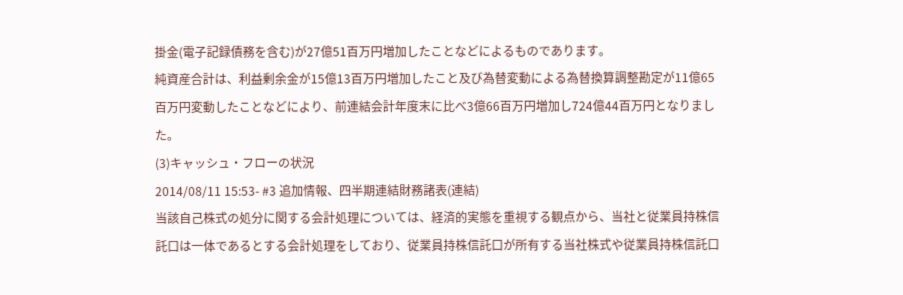掛金(電子記録債務を含む)が27億51百万円増加したことなどによるものであります。
純資産合計は、利益剰余金が15億13百万円増加したこと及び為替変動による為替換算調整勘定が11億65百万円変動したことなどにより、前連結会計年度末に比べ3億66百万円増加し724億44百万円となりました。
(3)キャッシュ・フローの状況
2014/08/11 15:53- #3 追加情報、四半期連結財務諸表(連結)
当該自己株式の処分に関する会計処理については、経済的実態を重視する観点から、当社と従業員持株信託口は一体であるとする会計処理をしており、従業員持株信託口が所有する当社株式や従業員持株信託口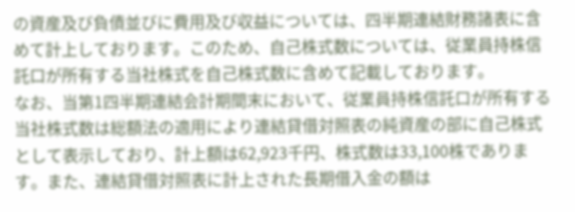の資産及び負債並びに費用及び収益については、四半期連結財務諸表に含めて計上しております。このため、自己株式数については、従業員持株信託口が所有する当社株式を自己株式数に含めて記載しております。
なお、当第1四半期連結会計期間末において、従業員持株信託口が所有する当社株式数は総額法の適用により連結貸借対照表の純資産の部に自己株式として表示しており、計上額は62,923千円、株式数は33,100株であります。また、連結貸借対照表に計上された長期借入金の額は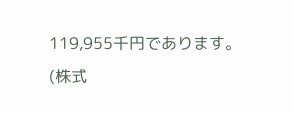119,955千円であります。
(株式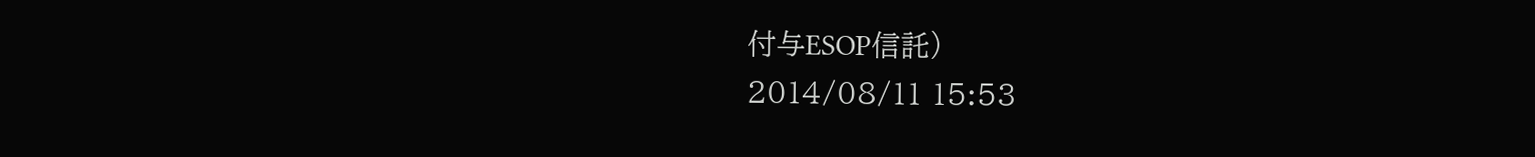付与ESOP信託)
2014/08/11 15:53